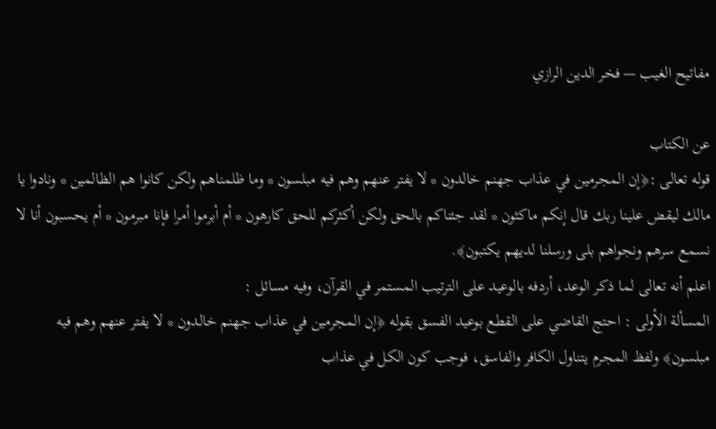مفاتيح الغيب — فخر الدين الرازي

عن الكتاب
قوله تعالى :﴿إن المجرمين في عذاب جهنم خالدون * لا يفتر عنهم وهم فيه مبلسون * وما ظلمناهم ولكن كانوا هم الظالمين * ونادوا يا مالك ليقض علينا ربك قال إنكم ماكثون * لقد جئناكم بالحق ولكن أكثركم للحق كارهون * أم أبرموا أمرا فإنا مبرمون * أم يحسبون أنا لا نسمع سرهم ونجواهم بلى ورسلنا لديهم يكتبون﴾.
اعلم أنه تعالى لما ذكر الوعد، أردفه بالوعيد على الترتيب المستمر في القرآن، وفيه مسائل :
المسألة الأولى : احتج القاضي على القطع بوعيد الفسق بقوله ﴿إن المجرمين في عذاب جهنم خالدون * لا يفتر عنهم وهم فيه مبلسون﴾ ولفظ المجرم يتناول الكافر والفاسق، فوجب كون الكل في عذاب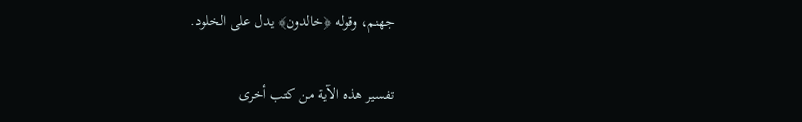جهنم، وقوله ﴿خالدون﴾ يدل على الخلود.

تفسير هذه الآية من كتب أخرى